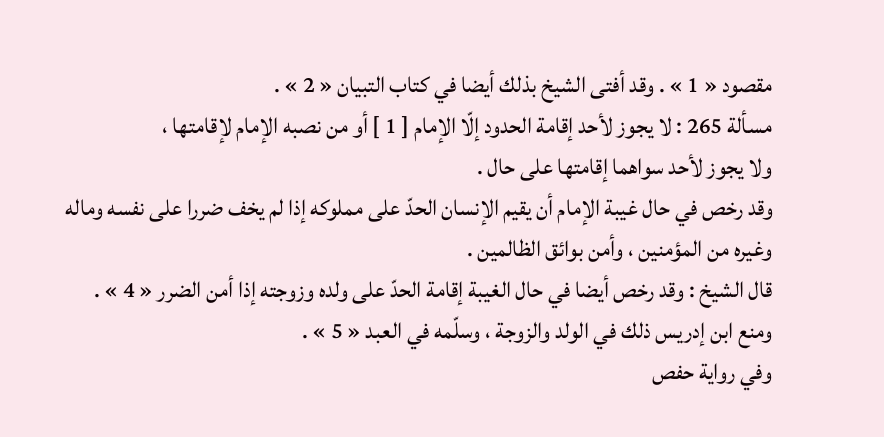مقصود « 1 » . وقد أفتى الشيخ بذلك أيضا في كتاب التبيان « 2 » .
مسألة 265 : لا يجوز لأحد إقامة الحدود إلّا الإمام [ 1 ] أو من نصبه الإمام لإقامتها ،
ولا يجوز لأحد سواهما إقامتها على حال .
وقد رخص في حال غيبة الإمام أن يقيم الإنسان الحدّ على مملوكه إذا لم يخف ضررا على نفسه وماله وغيره من المؤمنين ، وأمن بوائق الظالمين .
قال الشيخ : وقد رخص أيضا في حال الغيبة إقامة الحدّ على ولده وزوجته إذا أمن الضرر « 4 » .
ومنع ابن إدريس ذلك في الولد والزوجة ، وسلّمه في العبد « 5 » .
وفي رواية حفص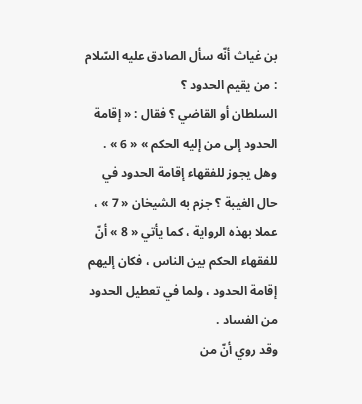بن غياث أنّه سأل الصادق عليه السّلام : من يقيم الحدود ؟
السلطان أو القاضي ؟ فقال : « إقامة الحدود إلى من إليه الحكم » « 6 » . وهل يجوز للفقهاء إقامة الحدود في حال الغيبة ؟ جزم به الشيخان « 7 » ، عملا بهذه الرواية ، كما يأتي « 8 » أنّ للفقهاء الحكم بين الناس ، فكان إليهم إقامة الحدود ، ولما في تعطيل الحدود من الفساد .
وقد روي أنّ من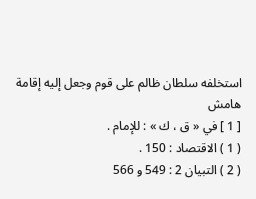استخلفه سلطان ظالم على قوم وجعل إليه إقامة
هامش
[ 1 ] في « ق ، ك » : للإمام .
( 1 ) الاقتصاد : 150 .
( 2 ) التبيان 2 : 549 و 566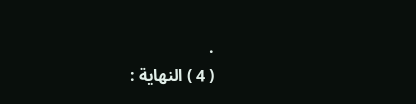.
( 4 ) النهاية :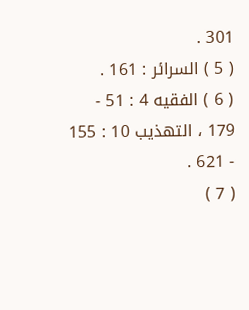301 .
( 5 ) السرائر : 161 .
( 6 ) الفقيه 4 : 51 - 179 ، التهذيب 10 : 155 - 621 .
( 7 )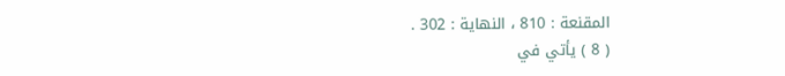المقنعة : 810 ، النهاية : 302 .
( 8 ) يأتي في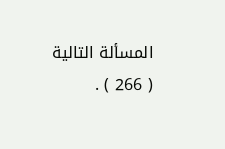المسألة التالية ( 266 ) .